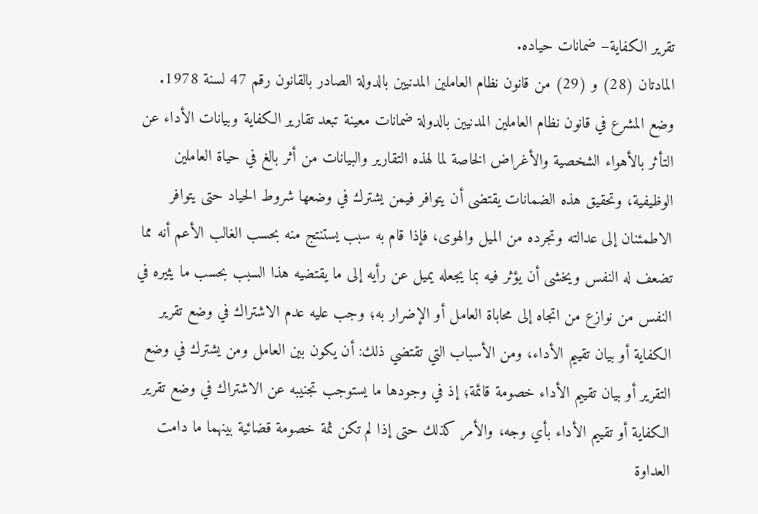تقرير الكفاية– ضمانات حياده.
المادتان (28) و (29) من قانون نظام العاملين المدنيين بالدولة الصادر بالقانون رقم 47 لسنة 1978.
وضع المشرع في قانون نظام العاملين المدنيين بالدولة ضمانات معينة تبعد تقارير الكفاية وبيانات الأداء عن التأثر بالأهواء الشخصية والأغراض الخاصة لما لهذه التقارير والبيانات من أثر بالغ في حياة العاملين الوظيفية، وتحقيق هذه الضمانات يقتضى أن يتوافر فيمن يشترك في وضعها شروط الحياد حتى يتوافر الاطمئنان إلى عدالته وتجرده من الميل والهوى، فإذا قام به سبب يستنتج منه بحسب الغالب الأعم أنه مما تضعف له النفس ويخشى أن يؤثر فيه بما يجعله يميل عن رأيه إلى ما يقتضيه هذا السبب بحسب ما يثيره في النفس من نوازع من اتجاه إلى محاباة العامل أو الإضرار به؛ وجب عليه عدم الاشتراك في وضع تقرير الكفاية أو بيان تقييم الأداء، ومن الأسباب التي تقتضي ذلك: أن يكون بين العامل ومن يشترك في وضع التقرير أو بيان تقييم الأداء خصومة قائمة؛ إذ في وجودها ما يستوجب تجنيبه عن الاشتراك في وضع تقرير الكفاية أو تقييم الأداء بأي وجه، والأمر كذلك حتى إذا لم تكن ثمة خصومة قضائية بينهما ما دامت العداوة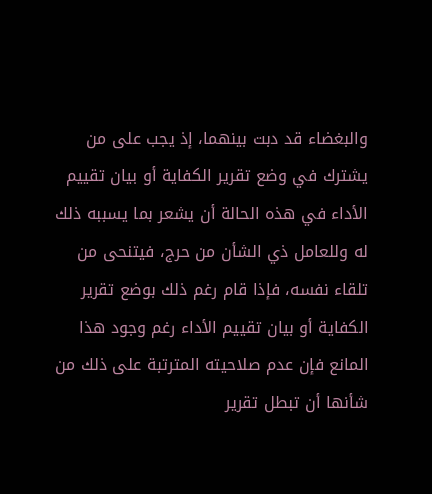والبغضاء قد دبت بينهما، إذ يجب على من يشترك في وضع تقرير الكفاية أو بيان تقييم الأداء في هذه الحالة أن يشعر بما يسببه ذلك له وللعامل ذي الشأن من حرج، فيتنحى من تلقاء نفسه، فإذا قام رغم ذلك بوضع تقرير الكفاية أو بيان تقييم الأداء رغم وجود هذا المانع فإن عدم صلاحيته المترتبة على ذلك من شأنها أن تبطل تقرير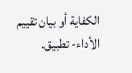الكفاية أو بيان تقييم الأداء- تطبيق.